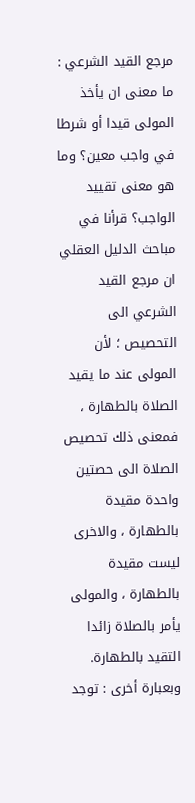مرجع القيد الشرعي :
ما معنى ان يأخذ المولى قيدا أو شرطا في واجب معين؟ وما هو معنى تقييد الواجب؟ قرأنا في مباحث الدليل العقلي ان مرجع القيد الشرعي الى التحصيص ؛ لأن المولى عند ما يقيد الصلاة بالطهارة ، فمعنى ذلك تحصيص الصلاة الى حصتين واحدة مقيدة بالطهارة ، والاخرى ليست مقيدة بالطهارة ، والمولى يأمر بالصلاة زائدا التقيد بالطهارة.
وبعبارة أخرى : توجد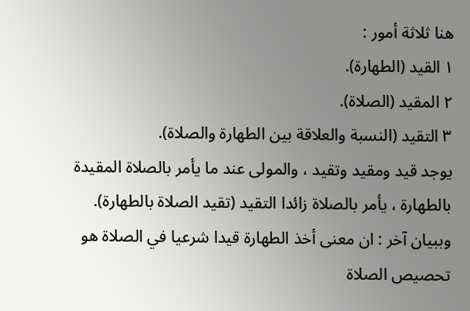هنا ثلاثة أمور :
١ القيد (الطهارة).
٢ المقيد (الصلاة).
٣ التقيد (النسبة والعلاقة بين الطهارة والصلاة).
يوجد قيد ومقيد وتقيد ، والمولى عند ما يأمر بالصلاة المقيدة بالطهارة ، يأمر بالصلاة زائدا التقيد (تقيد الصلاة بالطهارة).
وببيان آخر : ان معنى أخذ الطهارة قيدا شرعيا في الصلاة هو تحصيص الصلاة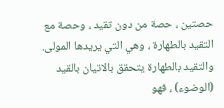حصتين ، حصة من دون تقيد ، وحصة مع التقيد بالطهارة ، وهي التي يريدها المولى. والتقيد بالطهارة يتحقق بالاتيان بالقيد (الوضوء) ، فهو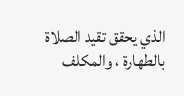الذي يحقق تقيد الصلاة بالطهارة ، والمكلف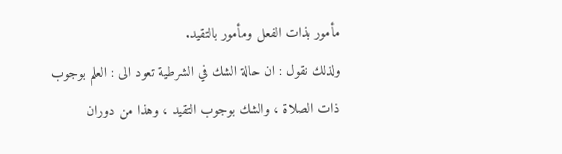مأمور بذات الفعل ومأمور بالتقيد.
ولذلك نقول : ان حالة الشك في الشرطية تعود الى : العلم بوجوب ذات الصلاة ، والشك بوجوب التقيد ، وهذا من دوران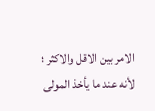الامر بين الاقل والاكثر ؛ لأنه عند ما يأخذ المولى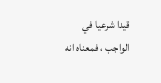قيدا شرعيا في الواجب ، فمعناه انه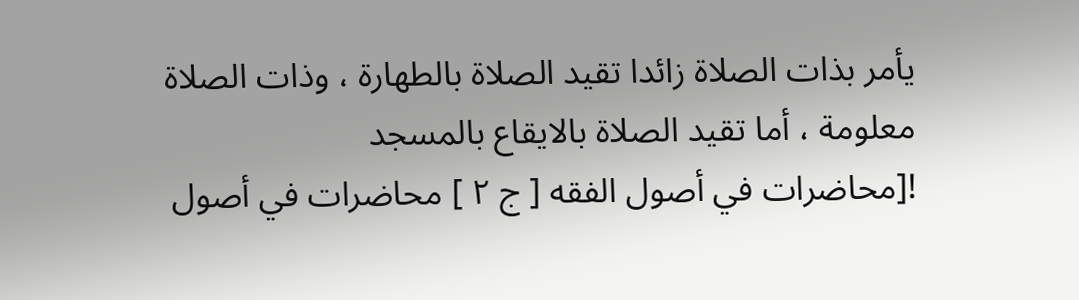يأمر بذات الصلاة زائدا تقيد الصلاة بالطهارة ، وذات الصلاة معلومة ، أما تقيد الصلاة بالايقاع بالمسجد
![محاضرات في أصول الفقه [ ج ٢ ] محاضرات في أصول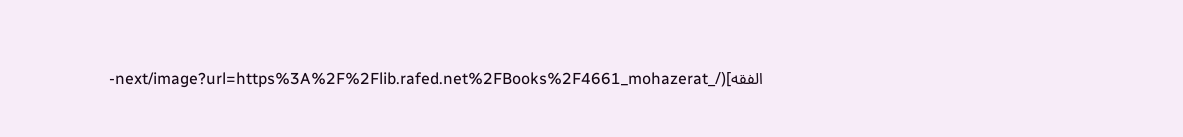الفقه](/_next/image?url=https%3A%2F%2Flib.rafed.net%2FBooks%2F4661_mohazerat-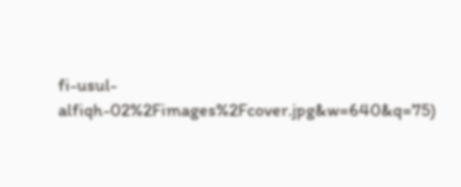fi-usul-alfiqh-02%2Fimages%2Fcover.jpg&w=640&q=75)